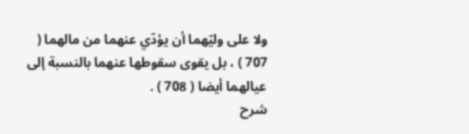ولا على وليّهما أن يؤدّي عنهما من مالهما ( 707 ) ، بل يقوى سقوطها عنهما بالنسبة إلى عيالهما أيضا ( 708 ) .
شرح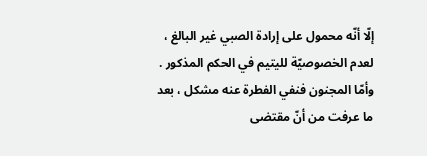إلّا أنّه محمول على إرادة الصبي غير البالغ ، لعدم الخصوصيّة لليتيم في الحكم المذكور .
وأمّا المجنون فنفي الفطرة عنه مشكل ، بعد ما عرفت من أنّ مقتضى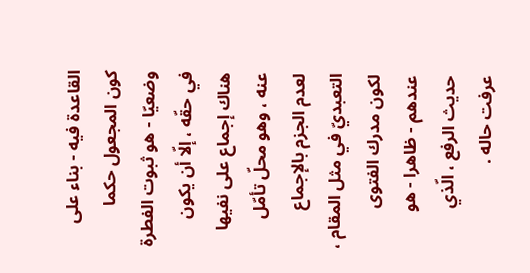القاعدة فيه - بناء على كون المجعول حكما وضعيّا - هو ثبوت الفطرة في حقّه ، إلّا أن يكون هناك إجماع على نفيها عنه ، وهو محلّ تأمّل لعدم الجزم بالإجماع التعبديّ في مثل المقام ، لكون مدرك الفتوى عندهم - ظاهرا - هو حديث الرفع ، الّذي عرفت حاله .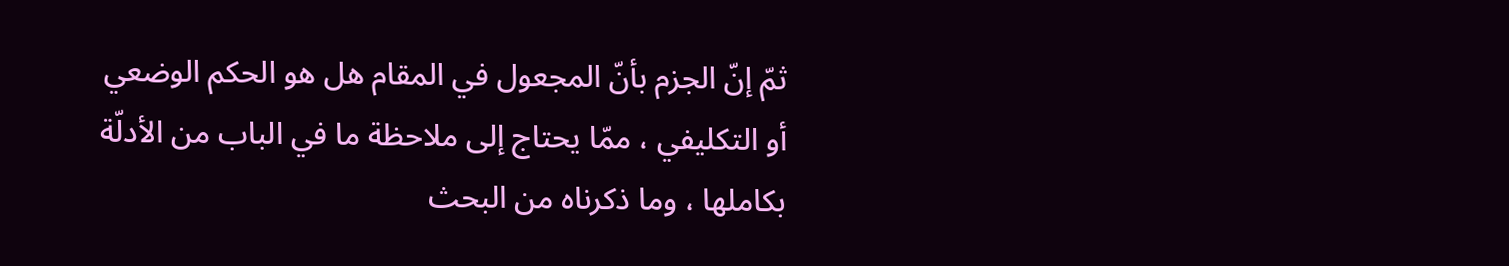ثمّ إنّ الجزم بأنّ المجعول في المقام هل هو الحكم الوضعي أو التكليفي ، ممّا يحتاج إلى ملاحظة ما في الباب من الأدلّة بكاملها ، وما ذكرناه من البحث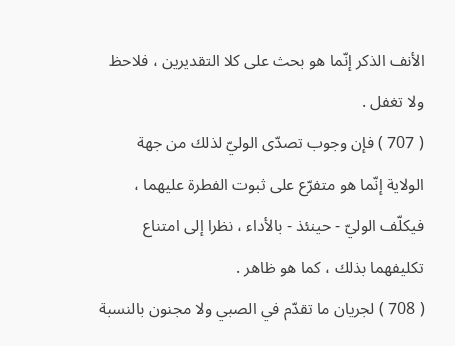الأنف الذكر إنّما هو بحث على كلا التقديرين ، فلاحظ ولا تغفل .
( 707 ) فإن وجوب تصدّى الوليّ لذلك من جهة الولاية إنّما هو متفرّع على ثبوت الفطرة عليهما ، فيكلّف الوليّ - حينئذ - بالأداء ، نظرا إلى امتناع تكليفهما بذلك ، كما هو ظاهر .
( 708 ) لجريان ما تقدّم في الصبي ولا مجنون بالنسبة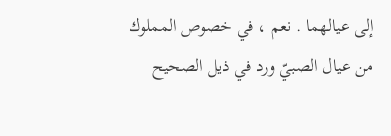إلى عيالهما . نعم ، في خصوص المملوك من عيال الصبيّ ورد في ذيل الصحيح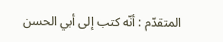المتقدّم : أنّه كتب إلى أبي الحسن